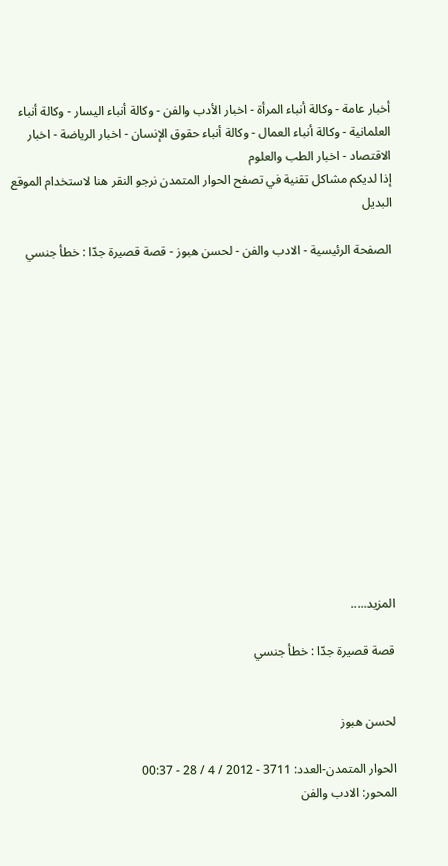أخبار عامة - وكالة أنباء المرأة - اخبار الأدب والفن - وكالة أنباء اليسار - وكالة أنباء العلمانية - وكالة أنباء العمال - وكالة أنباء حقوق الإنسان - اخبار الرياضة - اخبار الاقتصاد - اخبار الطب والعلوم
إذا لديكم مشاكل تقنية في تصفح الحوار المتمدن نرجو النقر هنا لاستخدام الموقع البديل

الصفحة الرئيسية - الادب والفن - لحسن هبوز - قصة قصيرة جدّا : خطأ جنسي














المزيد.....

قصة قصيرة جدّا : خطأ جنسي


لحسن هبوز

الحوار المتمدن-العدد: 3711 - 2012 / 4 / 28 - 00:37
المحور: الادب والفن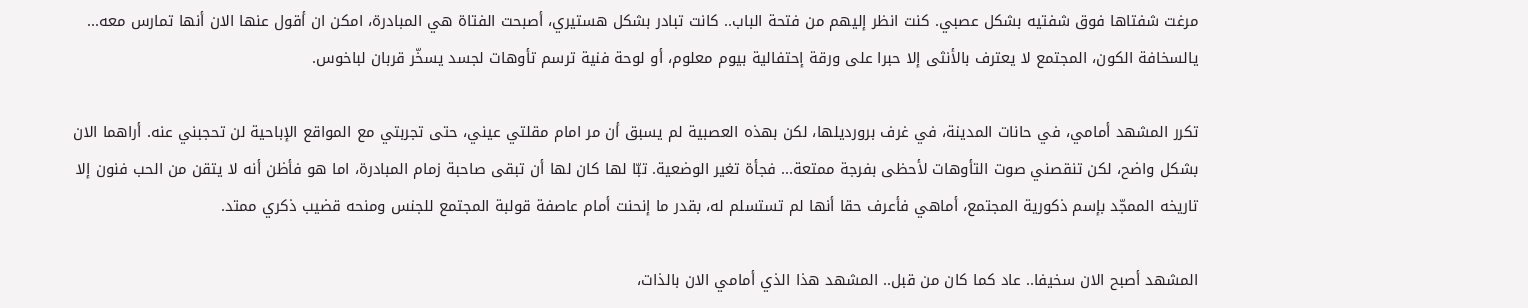مرغت شفتاها فوق شفتيه بشكل عصبي. كنت انظر إليهم من فتحة الباب.. كانت تبادر بشكل هستيري، أصبحت الفتاة هي المبادرة، امكن ان أقول عنها الان أنها تمارس معه... يالسخافة الكون، المجتمع لا يعترف بالأنثى إلا حبرا على ورقة إحتفالية بيوم معلوم، أو لوحة فنية ترسم تأوهات لجسد يسخّر قربان لباخوس.

تكرر المشهد أمامي، في حانات المدينة، في غرف برورديلها، لكن بهذه العصبية لم يسبق أن مر امام مقلتي عيني، حتى تجربتي مع المواقع الإباحية لن تحجبني عنه. أراهما الان بشكل واضح، لكن تنقصني صوت التأوهات لأحظى بفرجة ممتعة... فجأة تغير الوضعية. تبّا لها كان لها أن تبقى صاحبة زمام المبادرة، اما هو فأظن أنه لا يتقن من الحب فنون إلا تاريخه الممجّد بإسم ذكورية المجتمع، أماهي فأعرف حقا أنها لم تستسلم له، بقدر ما إنحنت أمام عاصفة قولبة المجتمع للجنس ومنحه قضيب ذكري ممتد.

المشهد أصبح الان سخيفا.. عاد كما كان من قبل.. المشهد هذا الذي أمامي الان بالذات،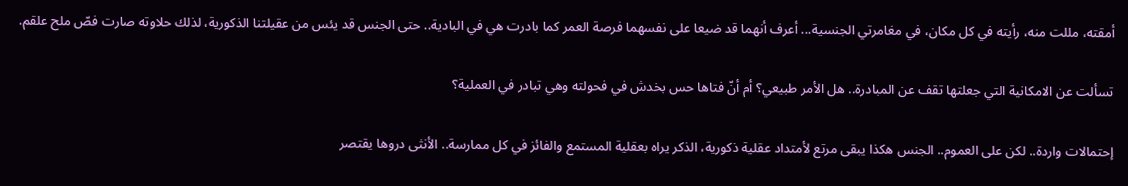أمقته، مللت منه، رأيته في كل مكان، في مغامرتي الجنسية... أعرف أنهما قد ضيعا على نفسهما فرصة العمر كما بادرت هي في البادية.. حتى الجنس قد يئس من عقيلتنا الذكورية، لذلك حلاوته صارت فصّ ملح علقم.

تسألت عن الامكانية التي جعلتها تقف عن المبادرة.. هل الأمر طبيعي؟ أم أنّ فتاها حس بخدش في فحولته وهي تبادر في العملية؟

إحتمالات واردة.. لكن على العموم.. الجنس هكذا يبقى مرتع لأمتداد عقلية ذكورية، الذكر يراه بعقلية المستمع والفائز في كل ممارسة.. الأنثى دروها يقتصر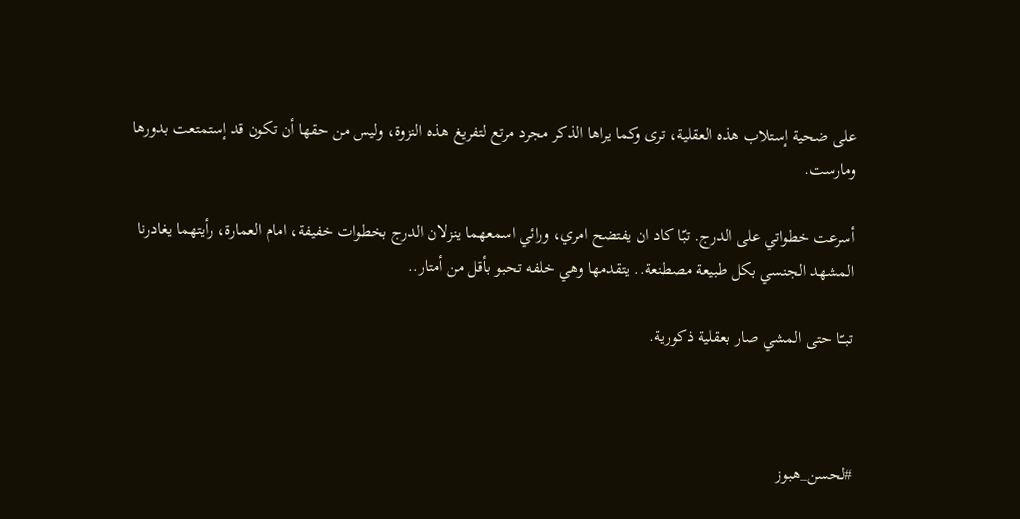على ضحية إستلاب هذه العقلية، ترى وكما يراها الذكر مجرد مرتع لتفريغ هذه النزوة، وليس من حقها أن تكون قد إستمتعت بدورها ومارست.

أسرعت خطواتي على الدرج. تبّا كاد ان يفتضح امري، ورائي اسمعهما ينزلان الدرج بخطوات خفيفة، امام العمارة، رأيتهما يغادرنا المشهد الجنسي بكل طبيعة مصطنعة.. يتقدمها وهي خلفه تحبو بأقل من أمتار..

تبــّا حتى المشي صار بعقلية ذكورية.



#لحسن_هبوز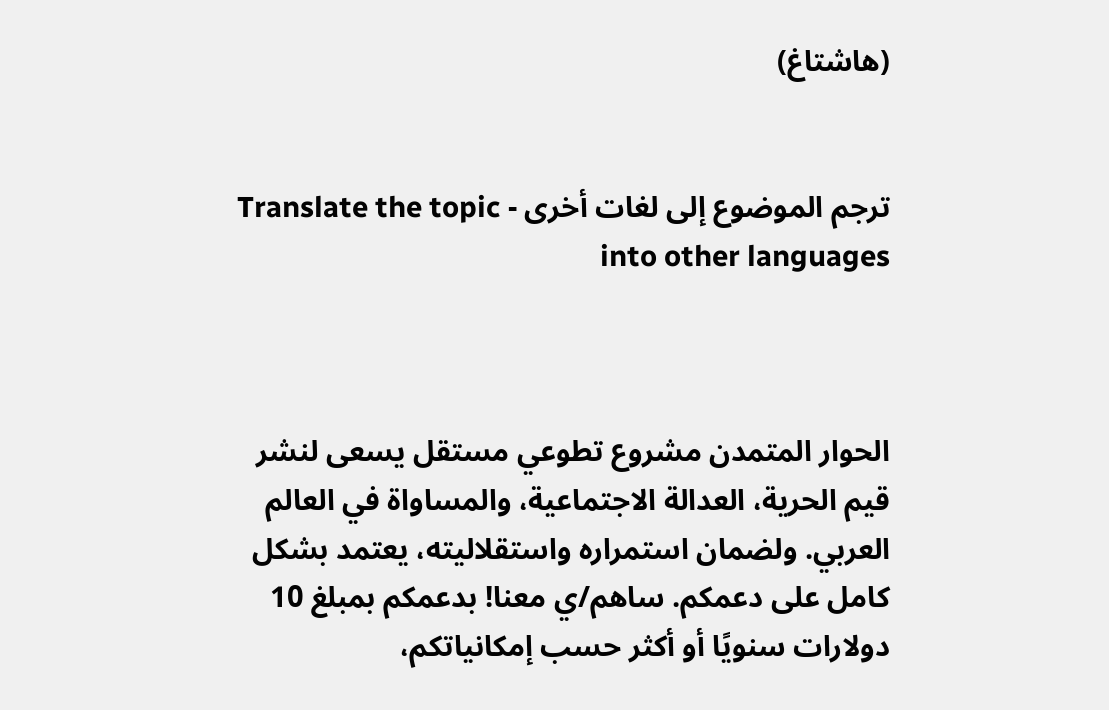(هاشتاغ)


ترجم الموضوع إلى لغات أخرى - Translate the topic into other languages



الحوار المتمدن مشروع تطوعي مستقل يسعى لنشر قيم الحرية، العدالة الاجتماعية، والمساواة في العالم العربي. ولضمان استمراره واستقلاليته، يعتمد بشكل كامل على دعمكم. ساهم/ي معنا! بدعمكم بمبلغ 10 دولارات سنويًا أو أكثر حسب إمكانياتكم،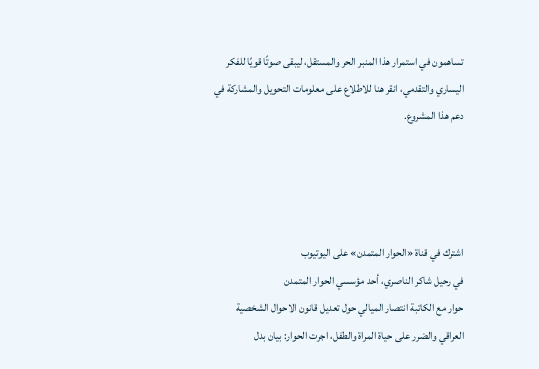تساهمون في استمرار هذا المنبر الحر والمستقل، ليبقى صوتًا قويًا للفكر اليساري والتقدمي، انقر هنا للاطلاع على معلومات التحويل والمشاركة في دعم هذا المشروع.




اشترك في قناة «الحوار المتمدن» على اليوتيوب
في رحيل شاكر الناصري، أحد مؤسسي الحوار المتمدن
حوار مع الكاتبة انتصار الميالي حول تعديل قانون الاحوال الشخصية العراقي والضرر على حياة المراة والطفل، اجرت الحوار: بيان بدل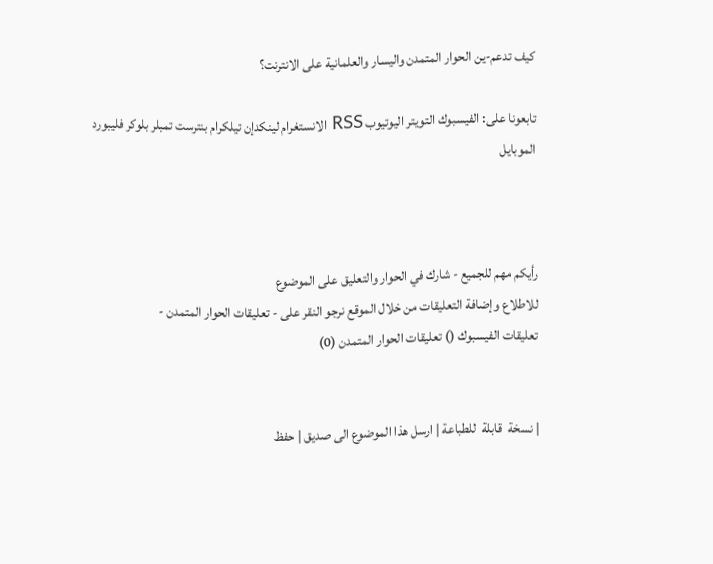كيف تدعم-ين الحوار المتمدن واليسار والعلمانية على الانترنت؟

تابعونا على: الفيسبوك التويتر اليوتيوب RSS الانستغرام لينكدإن تيلكرام بنترست تمبلر بلوكر فليبورد الموبايل



رأيكم مهم للجميع - شارك في الحوار والتعليق على الموضوع
للاطلاع وإضافة التعليقات من خلال الموقع نرجو النقر على - تعليقات الحوار المتمدن -
تعليقات الفيسبوك () تعليقات الحوار المتمدن (0)


| نسخة  قابلة  للطباعة | ارسل هذا الموضوع الى صديق | حفظ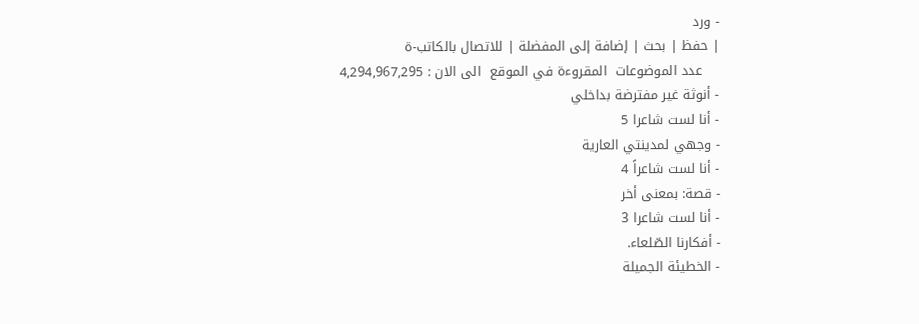- ورد
| حفظ | بحث | إضافة إلى المفضلة | للاتصال بالكاتب-ة
    عدد الموضوعات  المقروءة في الموقع  الى الان : 4,294,967,295
- أنوثة غير مفترضة بداخلي
- أنا لست شاعرا 5
- وجهي لمدينتي العارية
- أنا لست شاعراً 4
- قصة: بمعنى أخر
- أنا لست شاعرا 3
- أفكارنا الصّلعاء.
- الخطيئة الجميلة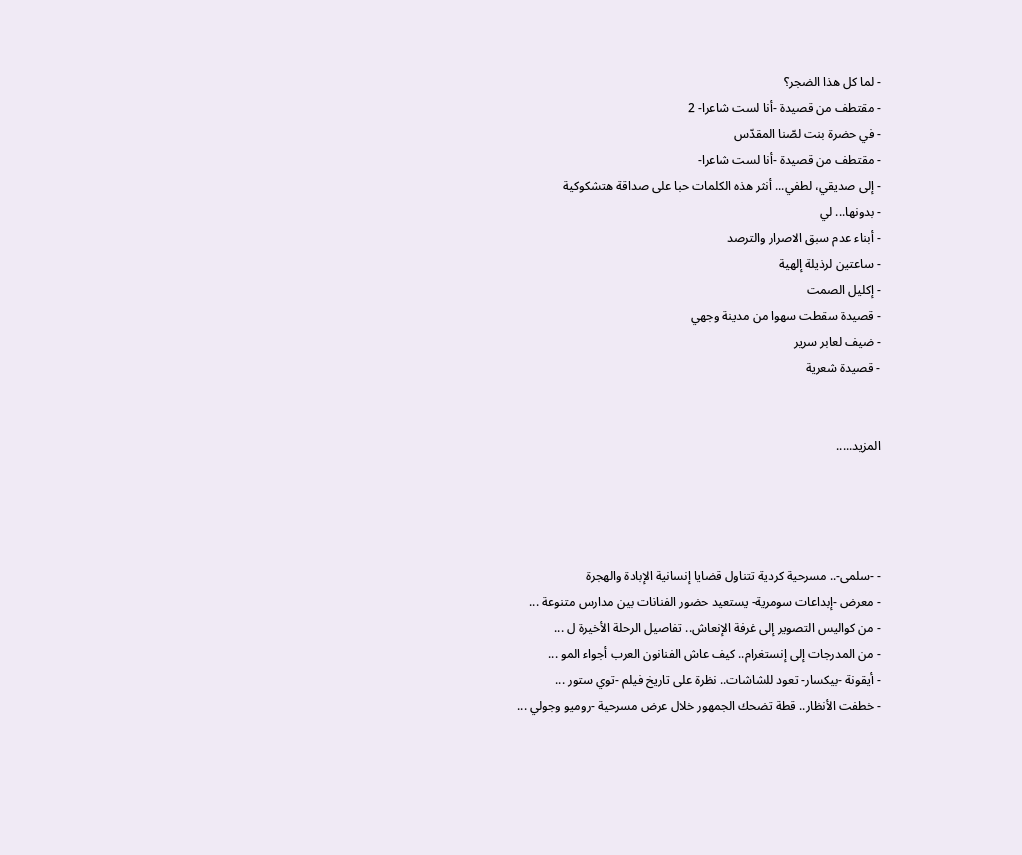- لما كل هذا الضجر؟
- مقتطف من قصيدة -أنا لست شاعرا- 2
- في حضرة بنت لصّنا المقدّس
- مقتطف من قصيدة -أنا لست شاعرا-
- إلى صديقي، لطفي... أنثر هذه الكلمات حبا على صداقة هتشكوكية
- بدونها... لي
- أبناء عدم سبق الاصرار والترصد
- ساعتين لرذيلة إلهية
- إكليل الصمت
- قصيدة سقطت سهوا من مدينة وجهي
- ضيف لعابر سرير
- قصيدة شعرية


المزيد.....




- -سلمى-.. مسرحية كردية تتناول قضايا إنسانية الإبادة والهجرة
- معرض -إبداعات سومرية- يستعيد حضور الفنانات بين مدارس متنوعة ...
- من كواليس التصوير إلى غرفة الإنعاش.. تفاصيل الرحلة الأخيرة ل ...
- من المدرجات إلى إنستغرام.. كيف عاش الفنانون العرب أجواء المو ...
- أيقونة -بيكسار- تعود للشاشات.. نظرة على تاريخ فيلم -توي ستور ...
- خطفت الأنظار.. قطة تضحك الجمهور خلال عرض مسرحية -روميو وجولي ...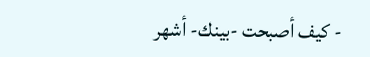- كيف أصبحت -بينك- أشهر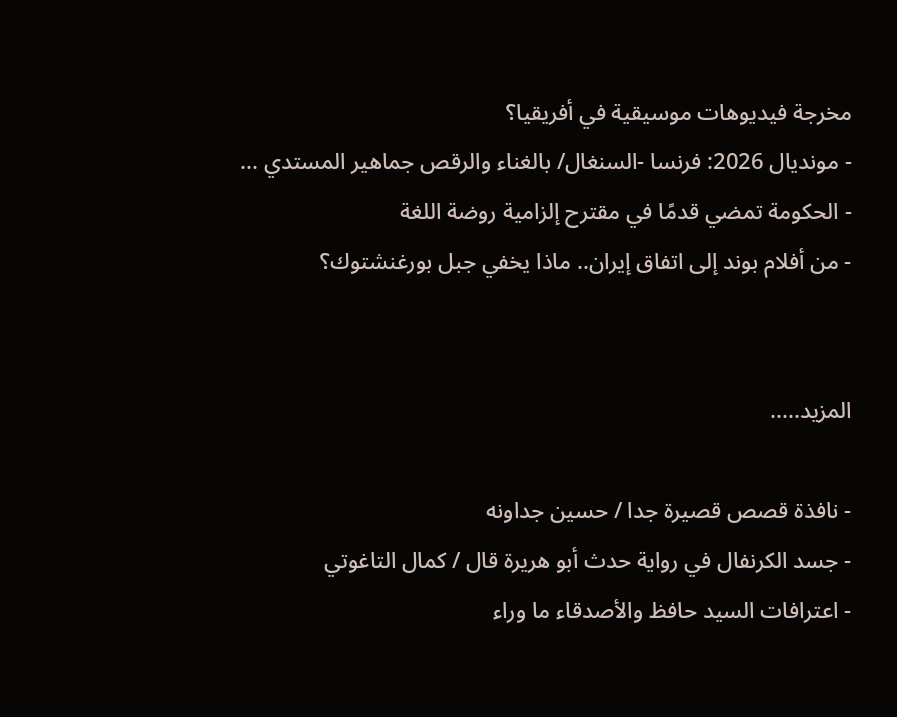مخرجة فيديوهات موسيقية في أفريقيا؟
- مونديال 2026: فرنسا -السنغال/ بالغناء والرقص جماهير المستدي ...
- الحكومة تمضي قدمًا في مقترح إلزامية روضة اللغة
- من أفلام بوند إلى اتفاق إيران.. ماذا يخفي جبل بورغنشتوك؟


المزيد.....

- نافذة قصص قصيرة جدا / حسين جداونه
- جسد الكرنفال في رواية حدث أبو هريرة قال / كمال التاغوتي
- اعترافات السيد حافظ والأصدقاء ما وراء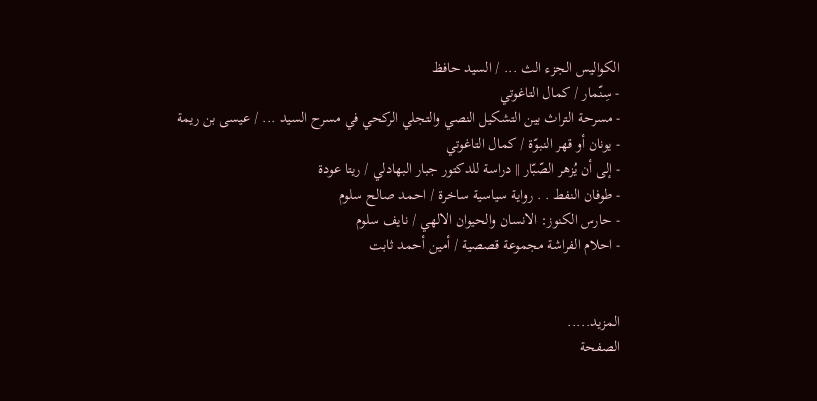الكواليس الجزء الث ... / السيد حافظ
- سِنّمار / كمال التاغوتي
- مسرحة التراث بين التشكيل النصي والتجلي الركحي في مسرح السيد ... / عيسى بن ريمة
- يونان أو قهر النبوّة / كمال التاغوتي
- إلى أن يُزهر الصّبّار || دراسة للدكتور جبار البهادلي / ريتا عودة
- طوفان النفط . . رواية سياسية ساخرة / احمد صالح سلوم
- حارس الكنوز: الانسان والحيوان الالهي / نايف سلوم
- احلام الفراشة مجموعة قصصية / أمين أحمد ثابت


المزيد.....
الصفحة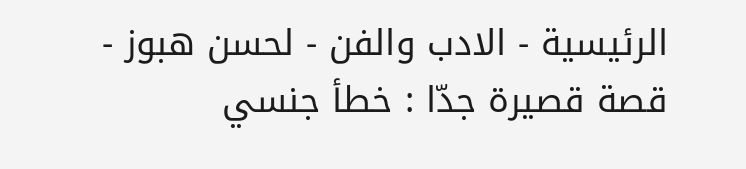الرئيسية - الادب والفن - لحسن هبوز - قصة قصيرة جدّا : خطأ جنسي